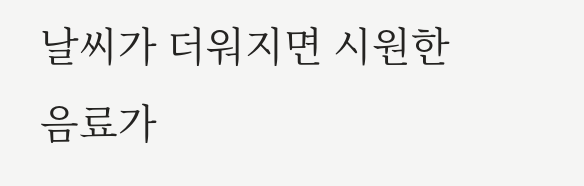날씨가 더워지면 시원한 음료가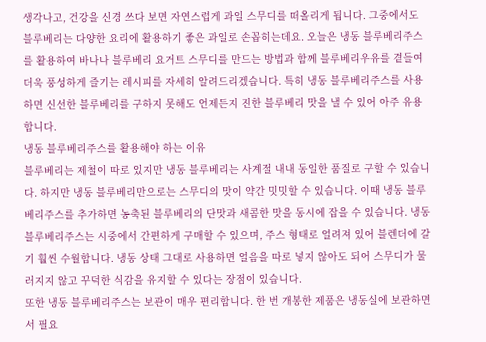생각나고, 건강을 신경 쓰다 보면 자연스럽게 과일 스무디를 떠올리게 됩니다. 그중에서도 블루베리는 다양한 요리에 활용하기 좋은 과일로 손꼽히는데요. 오늘은 냉동 블루베리주스를 활용하여 바나나 블루베리 요거트 스무디를 만드는 방법과 함께 블루베리우유를 곁들여 더욱 풍성하게 즐기는 레시피를 자세히 알려드리겠습니다. 특히 냉동 블루베리주스를 사용하면 신선한 블루베리를 구하지 못해도 언제든지 진한 블루베리 맛을 낼 수 있어 아주 유용합니다.
냉동 블루베리주스를 활용해야 하는 이유
블루베리는 제철이 따로 있지만 냉동 블루베리는 사계절 내내 동일한 품질로 구할 수 있습니다. 하지만 냉동 블루베리만으로는 스무디의 맛이 약간 밋밋할 수 있습니다. 이때 냉동 블루베리주스를 추가하면 농축된 블루베리의 단맛과 새콤한 맛을 동시에 잡을 수 있습니다. 냉동 블루베리주스는 시중에서 간편하게 구매할 수 있으며, 주스 형태로 얼려져 있어 블렌더에 갈기 훨씬 수월합니다. 냉동 상태 그대로 사용하면 얼음을 따로 넣지 않아도 되어 스무디가 물러지지 않고 꾸덕한 식감을 유지할 수 있다는 장점이 있습니다.
또한 냉동 블루베리주스는 보관이 매우 편리합니다. 한 번 개봉한 제품은 냉동실에 보관하면서 필요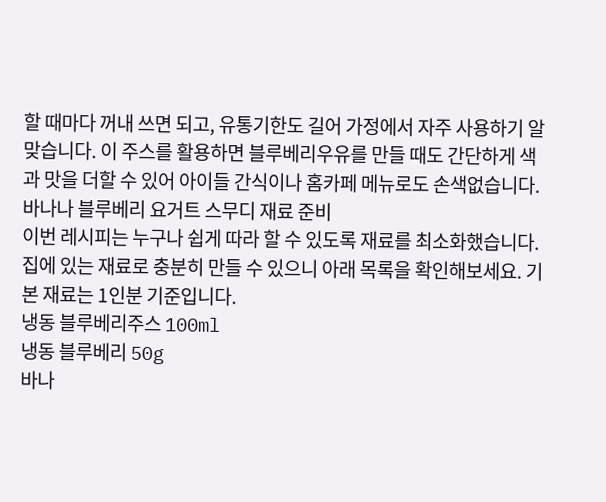할 때마다 꺼내 쓰면 되고, 유통기한도 길어 가정에서 자주 사용하기 알맞습니다. 이 주스를 활용하면 블루베리우유를 만들 때도 간단하게 색과 맛을 더할 수 있어 아이들 간식이나 홈카페 메뉴로도 손색없습니다.
바나나 블루베리 요거트 스무디 재료 준비
이번 레시피는 누구나 쉽게 따라 할 수 있도록 재료를 최소화했습니다. 집에 있는 재료로 충분히 만들 수 있으니 아래 목록을 확인해보세요. 기본 재료는 1인분 기준입니다.
냉동 블루베리주스 100ml
냉동 블루베리 50g
바나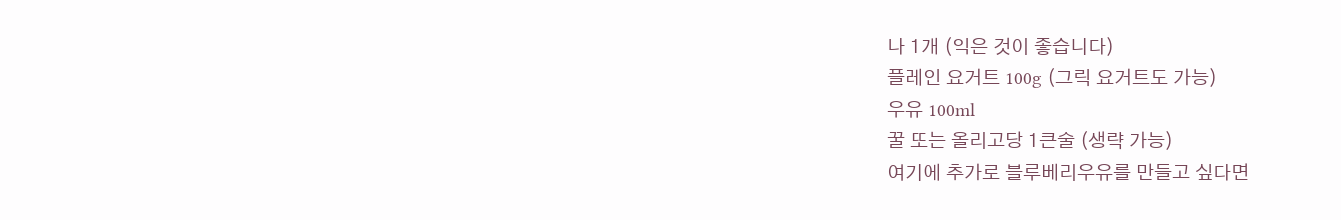나 1개 (익은 것이 좋습니다)
플레인 요거트 100g (그릭 요거트도 가능)
우유 100ml
꿀 또는 올리고당 1큰술 (생략 가능)
여기에 추가로 블루베리우유를 만들고 싶다면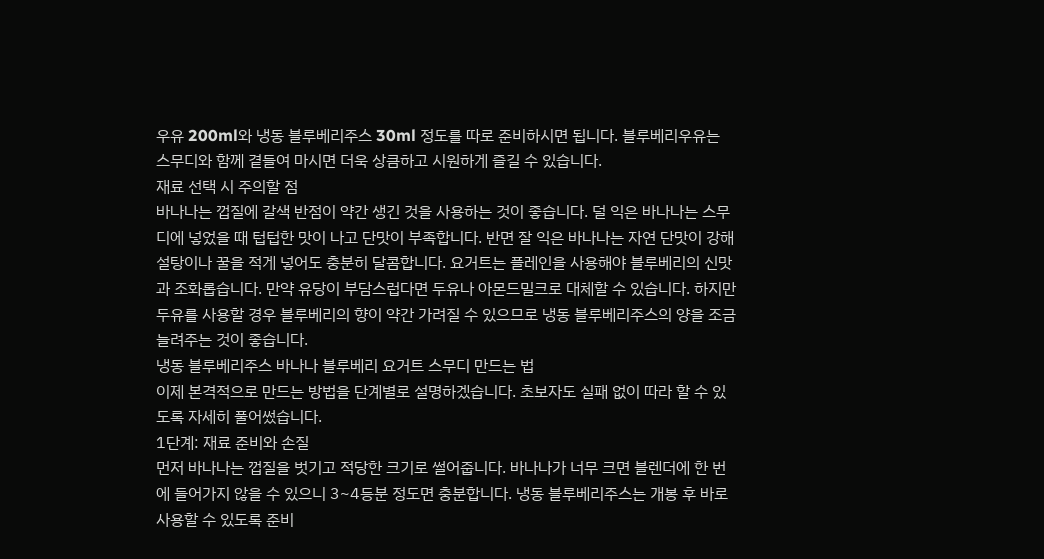우유 200ml와 냉동 블루베리주스 30ml 정도를 따로 준비하시면 됩니다. 블루베리우유는 스무디와 함께 곁들여 마시면 더욱 상큼하고 시원하게 즐길 수 있습니다.
재료 선택 시 주의할 점
바나나는 껍질에 갈색 반점이 약간 생긴 것을 사용하는 것이 좋습니다. 덜 익은 바나나는 스무디에 넣었을 때 텁텁한 맛이 나고 단맛이 부족합니다. 반면 잘 익은 바나나는 자연 단맛이 강해 설탕이나 꿀을 적게 넣어도 충분히 달콤합니다. 요거트는 플레인을 사용해야 블루베리의 신맛과 조화롭습니다. 만약 유당이 부담스럽다면 두유나 아몬드밀크로 대체할 수 있습니다. 하지만 두유를 사용할 경우 블루베리의 향이 약간 가려질 수 있으므로 냉동 블루베리주스의 양을 조금 늘려주는 것이 좋습니다.
냉동 블루베리주스 바나나 블루베리 요거트 스무디 만드는 법
이제 본격적으로 만드는 방법을 단계별로 설명하겠습니다. 초보자도 실패 없이 따라 할 수 있도록 자세히 풀어썼습니다.
1단계: 재료 준비와 손질
먼저 바나나는 껍질을 벗기고 적당한 크기로 썰어줍니다. 바나나가 너무 크면 블렌더에 한 번에 들어가지 않을 수 있으니 3~4등분 정도면 충분합니다. 냉동 블루베리주스는 개봉 후 바로 사용할 수 있도록 준비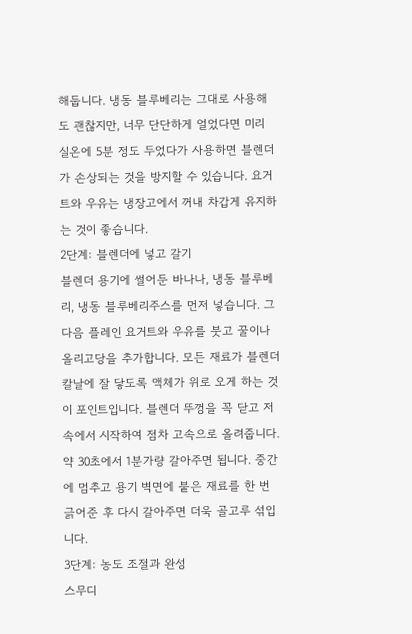해둡니다. 냉동 블루베리는 그대로 사용해도 괜찮지만, 너무 단단하게 얼었다면 미리 실온에 5분 정도 두었다가 사용하면 블렌더가 손상되는 것을 방지할 수 있습니다. 요거트와 우유는 냉장고에서 꺼내 차갑게 유지하는 것이 좋습니다.
2단계: 블렌더에 넣고 갈기
블렌더 용기에 썰어둔 바나나, 냉동 블루베리, 냉동 블루베리주스를 먼저 넣습니다. 그다음 플레인 요거트와 우유를 붓고 꿀이나 올리고당을 추가합니다. 모든 재료가 블렌더 칼날에 잘 닿도록 액체가 위로 오게 하는 것이 포인트입니다. 블렌더 뚜껑을 꼭 닫고 저속에서 시작하여 점차 고속으로 올려줍니다. 약 30초에서 1분가량 갈아주면 됩니다. 중간에 멈추고 용기 벽면에 붙은 재료를 한 번 긁어준 후 다시 갈아주면 더욱 골고루 섞입니다.
3단계: 농도 조절과 완성
스무디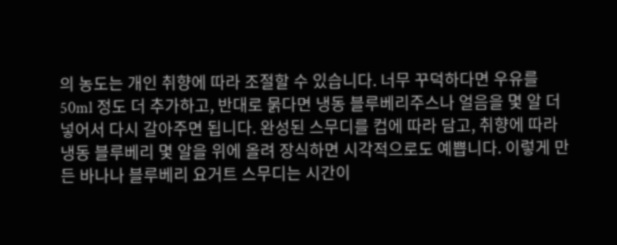의 농도는 개인 취향에 따라 조절할 수 있습니다. 너무 꾸덕하다면 우유를 50ml 정도 더 추가하고, 반대로 묽다면 냉동 블루베리주스나 얼음을 몇 알 더 넣어서 다시 갈아주면 됩니다. 완성된 스무디를 컵에 따라 담고, 취향에 따라 냉동 블루베리 몇 알을 위에 올려 장식하면 시각적으로도 예쁩니다. 이렇게 만든 바나나 블루베리 요거트 스무디는 시간이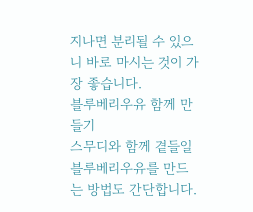지나면 분리될 수 있으니 바로 마시는 것이 가장 좋습니다.
블루베리우유 함께 만들기
스무디와 함께 곁들일 블루베리우유를 만드는 방법도 간단합니다.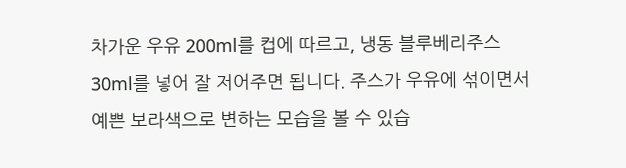차가운 우유 200ml를 컵에 따르고, 냉동 블루베리주스 30ml를 넣어 잘 저어주면 됩니다. 주스가 우유에 섞이면서 예쁜 보라색으로 변하는 모습을 볼 수 있습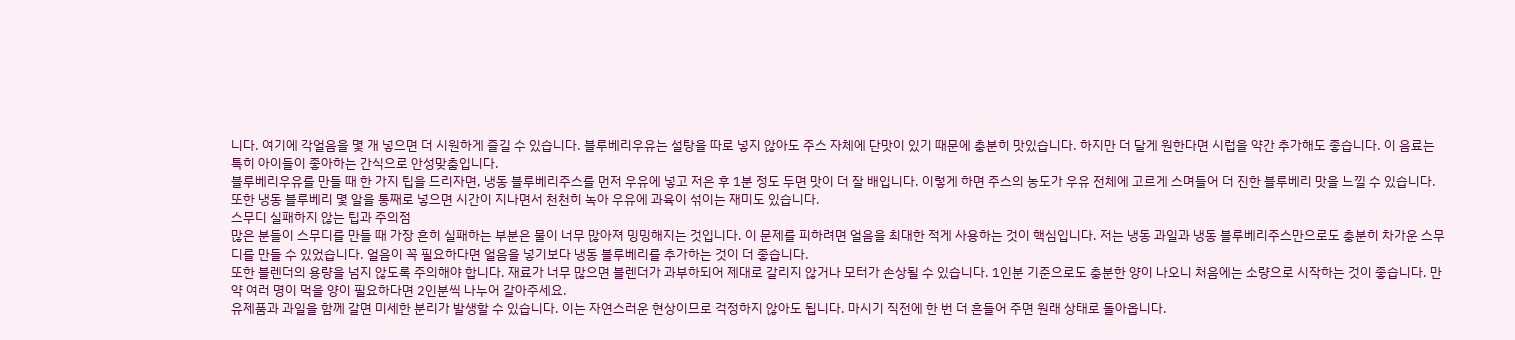니다. 여기에 각얼음을 몇 개 넣으면 더 시원하게 즐길 수 있습니다. 블루베리우유는 설탕을 따로 넣지 않아도 주스 자체에 단맛이 있기 때문에 충분히 맛있습니다. 하지만 더 달게 원한다면 시럽을 약간 추가해도 좋습니다. 이 음료는 특히 아이들이 좋아하는 간식으로 안성맞춤입니다.
블루베리우유를 만들 때 한 가지 팁을 드리자면, 냉동 블루베리주스를 먼저 우유에 넣고 저은 후 1분 정도 두면 맛이 더 잘 배입니다. 이렇게 하면 주스의 농도가 우유 전체에 고르게 스며들어 더 진한 블루베리 맛을 느낄 수 있습니다. 또한 냉동 블루베리 몇 알을 통째로 넣으면 시간이 지나면서 천천히 녹아 우유에 과육이 섞이는 재미도 있습니다.
스무디 실패하지 않는 팁과 주의점
많은 분들이 스무디를 만들 때 가장 흔히 실패하는 부분은 물이 너무 많아져 밍밍해지는 것입니다. 이 문제를 피하려면 얼음을 최대한 적게 사용하는 것이 핵심입니다. 저는 냉동 과일과 냉동 블루베리주스만으로도 충분히 차가운 스무디를 만들 수 있었습니다. 얼음이 꼭 필요하다면 얼음을 넣기보다 냉동 블루베리를 추가하는 것이 더 좋습니다.
또한 블렌더의 용량을 넘지 않도록 주의해야 합니다. 재료가 너무 많으면 블렌더가 과부하되어 제대로 갈리지 않거나 모터가 손상될 수 있습니다. 1인분 기준으로도 충분한 양이 나오니 처음에는 소량으로 시작하는 것이 좋습니다. 만약 여러 명이 먹을 양이 필요하다면 2인분씩 나누어 갈아주세요.
유제품과 과일을 함께 갈면 미세한 분리가 발생할 수 있습니다. 이는 자연스러운 현상이므로 걱정하지 않아도 됩니다. 마시기 직전에 한 번 더 흔들어 주면 원래 상태로 돌아옵니다.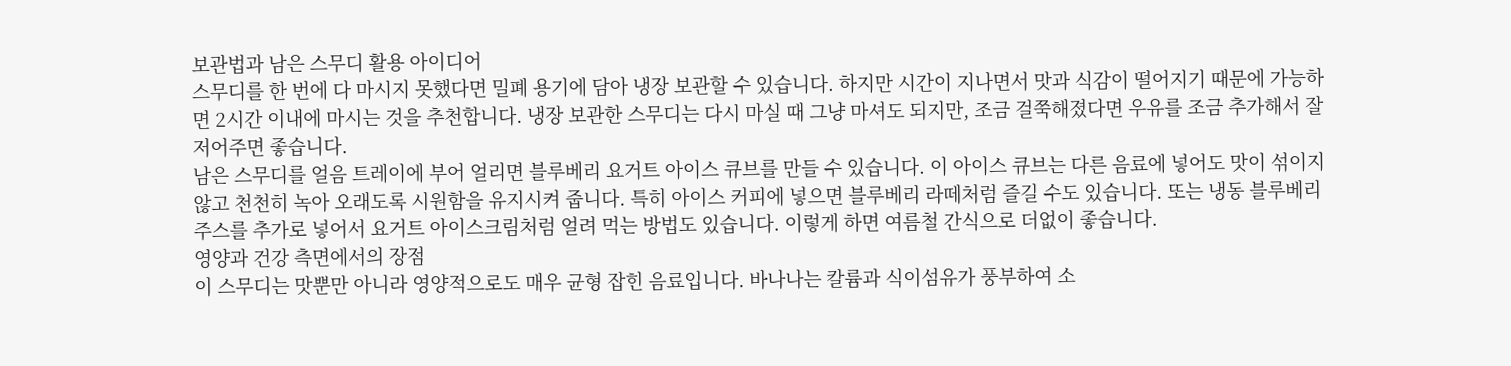보관법과 남은 스무디 활용 아이디어
스무디를 한 번에 다 마시지 못했다면 밀폐 용기에 담아 냉장 보관할 수 있습니다. 하지만 시간이 지나면서 맛과 식감이 떨어지기 때문에 가능하면 2시간 이내에 마시는 것을 추천합니다. 냉장 보관한 스무디는 다시 마실 때 그냥 마셔도 되지만, 조금 걸쭉해졌다면 우유를 조금 추가해서 잘 저어주면 좋습니다.
남은 스무디를 얼음 트레이에 부어 얼리면 블루베리 요거트 아이스 큐브를 만들 수 있습니다. 이 아이스 큐브는 다른 음료에 넣어도 맛이 섞이지 않고 천천히 녹아 오래도록 시원함을 유지시켜 줍니다. 특히 아이스 커피에 넣으면 블루베리 라떼처럼 즐길 수도 있습니다. 또는 냉동 블루베리주스를 추가로 넣어서 요거트 아이스크림처럼 얼려 먹는 방법도 있습니다. 이렇게 하면 여름철 간식으로 더없이 좋습니다.
영양과 건강 측면에서의 장점
이 스무디는 맛뿐만 아니라 영양적으로도 매우 균형 잡힌 음료입니다. 바나나는 칼륨과 식이섬유가 풍부하여 소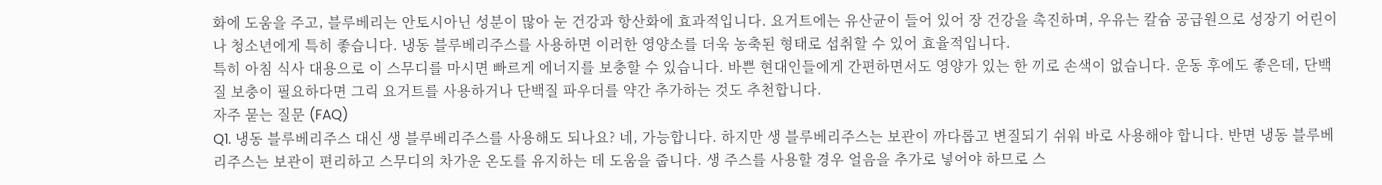화에 도움을 주고, 블루베리는 안토시아닌 성분이 많아 눈 건강과 항산화에 효과적입니다. 요거트에는 유산균이 들어 있어 장 건강을 촉진하며, 우유는 칼슘 공급원으로 성장기 어린이나 청소년에게 특히 좋습니다. 냉동 블루베리주스를 사용하면 이러한 영양소를 더욱 농축된 형태로 섭취할 수 있어 효율적입니다.
특히 아침 식사 대용으로 이 스무디를 마시면 빠르게 에너지를 보충할 수 있습니다. 바쁜 현대인들에게 간편하면서도 영양가 있는 한 끼로 손색이 없습니다. 운동 후에도 좋은데, 단백질 보충이 필요하다면 그릭 요거트를 사용하거나 단백질 파우더를 약간 추가하는 것도 추천합니다.
자주 묻는 질문 (FAQ)
Q1. 냉동 블루베리주스 대신 생 블루베리주스를 사용해도 되나요? 네, 가능합니다. 하지만 생 블루베리주스는 보관이 까다롭고 변질되기 쉬워 바로 사용해야 합니다. 반면 냉동 블루베리주스는 보관이 편리하고 스무디의 차가운 온도를 유지하는 데 도움을 줍니다. 생 주스를 사용할 경우 얼음을 추가로 넣어야 하므로 스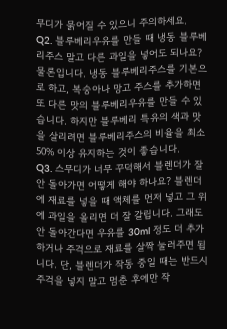무디가 묽어질 수 있으니 주의하세요.
Q2. 블루베리우유를 만들 때 냉동 블루베리주스 말고 다른 과일을 넣어도 되나요? 물론입니다. 냉동 블루베리주스를 기본으로 하고, 복숭아나 망고 주스를 추가하면 또 다른 맛의 블루베리우유를 만들 수 있습니다. 하지만 블루베리 특유의 색과 맛을 살리려면 블루베리주스의 비율을 최소 50% 이상 유지하는 것이 좋습니다.
Q3. 스무디가 너무 꾸덕해서 블렌더가 잘 안 돌아가면 어떻게 해야 하나요? 블렌더에 재료를 넣을 때 액체를 먼저 넣고 그 위에 과일을 올리면 더 잘 갈립니다. 그래도 안 돌아간다면 우유를 30ml 정도 더 추가하거나 주걱으로 재료를 살짝 눌러주면 됩니다. 단, 블렌더가 작동 중일 때는 반드시 주걱을 넣지 말고 멈춘 후에만 작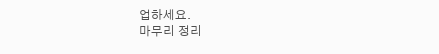업하세요.
마무리 정리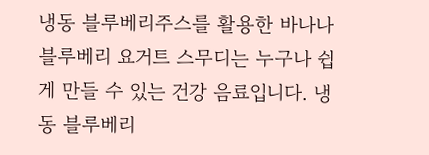냉동 블루베리주스를 활용한 바나나 블루베리 요거트 스무디는 누구나 쉽게 만들 수 있는 건강 음료입니다. 냉동 블루베리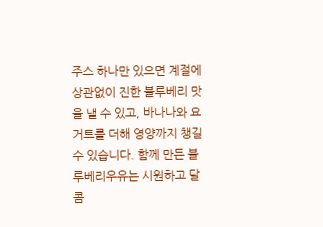주스 하나만 있으면 계절에 상관없이 진한 블루베리 맛을 낼 수 있고, 바나나와 요거트를 더해 영양까지 챙길 수 있습니다. 함께 만든 블루베리우유는 시원하고 달콤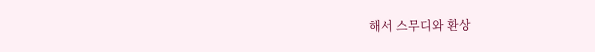해서 스무디와 환상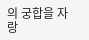의 궁합을 자랑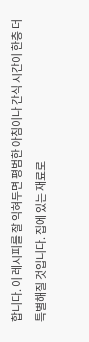합니다. 이 레시피를 잘 익혀두면 평범한 아침이나 간식 시간이 한층 더 특별해질 것입니다. 집에 있는 재료로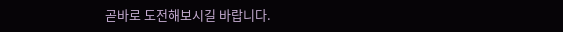곧바로 도전해보시길 바랍니다.